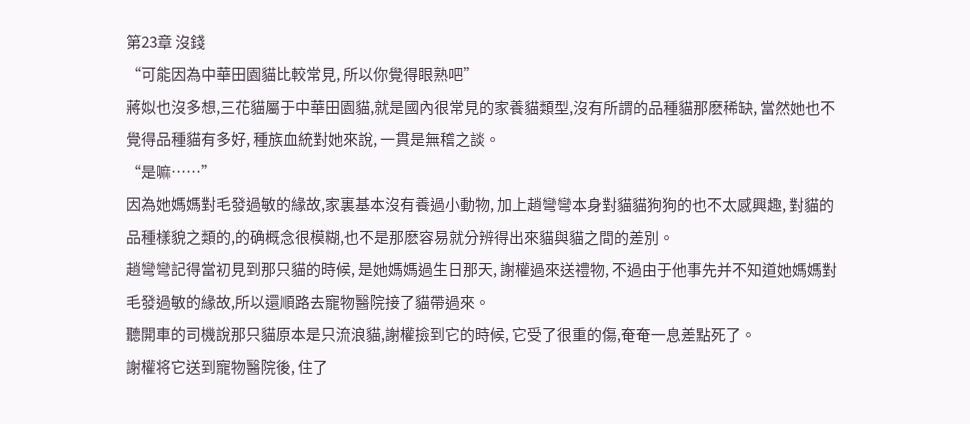第23章 沒錢
“可能因為中華田園貓比較常見, 所以你覺得眼熟吧”
蔣姒也沒多想,三花貓屬于中華田園貓,就是國內很常見的家養貓類型,沒有所謂的品種貓那麽稀缺, 當然她也不覺得品種貓有多好, 種族血統對她來說, 一貫是無稽之談。
“是嘛……”
因為她媽媽對毛發過敏的緣故,家裏基本沒有養過小動物, 加上趙彎彎本身對貓貓狗狗的也不太感興趣, 對貓的品種樣貌之類的,的确概念很模糊,也不是那麽容易就分辨得出來貓與貓之間的差別。
趙彎彎記得當初見到那只貓的時候, 是她媽媽過生日那天, 謝權過來送禮物, 不過由于他事先并不知道她媽媽對毛發過敏的緣故,所以還順路去寵物醫院接了貓帶過來。
聽開車的司機說那只貓原本是只流浪貓,謝權撿到它的時候, 它受了很重的傷,奄奄一息差點死了。
謝權将它送到寵物醫院後, 住了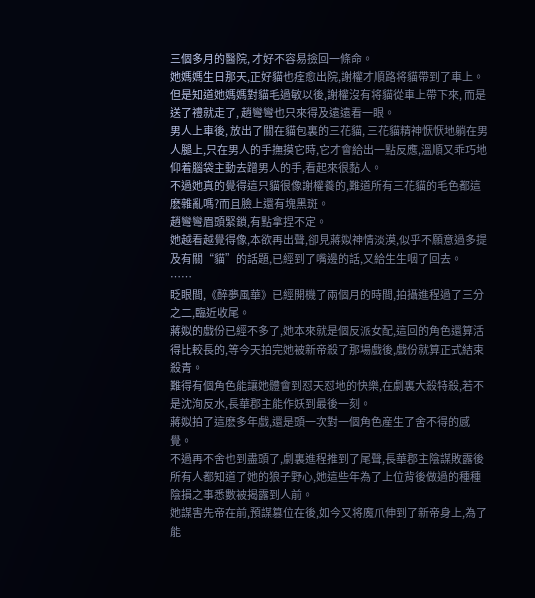三個多月的醫院, 才好不容易撿回一條命。
她媽媽生日那天,正好貓也痊愈出院,謝權才順路将貓帶到了車上。
但是知道她媽媽對貓毛過敏以後,謝權沒有将貓從車上帶下來, 而是送了禮就走了, 趙彎彎也只來得及遠遠看一眼。
男人上車後, 放出了關在貓包裏的三花貓, 三花貓精神恹恹地躺在男人腿上,只在男人的手撫摸它時,它才會給出一點反應,溫順又乖巧地仰着腦袋主動去蹭男人的手,看起來很黏人。
不過她真的覺得這只貓很像謝權養的,難道所有三花貓的毛色都這麽雜亂嗎?而且臉上還有塊黑斑。
趙彎彎眉頭緊鎖,有點拿捏不定。
她越看越覺得像,本欲再出聲,卻見蔣姒神情淡漠,似乎不願意過多提及有關“貓”的話題,已經到了嘴邊的話,又給生生咽了回去。
……
眨眼間,《醉夢風華》已經開機了兩個月的時間,拍攝進程過了三分之二,臨近收尾。
蔣姒的戲份已經不多了,她本來就是個反派女配,這回的角色還算活得比較長的,等今天拍完她被新帝殺了那場戲後,戲份就算正式結束殺青。
難得有個角色能讓她體會到怼天怼地的快樂,在劇裏大殺特殺,若不是沈洵反水,長華郡主能作妖到最後一刻。
蔣姒拍了這麽多年戲,還是頭一次對一個角色産生了舍不得的感覺。
不過再不舍也到盡頭了,劇裏進程推到了尾聲,長華郡主陰謀敗露後所有人都知道了她的狼子野心,她這些年為了上位背後做過的種種陰損之事悉數被揭露到人前。
她謀害先帝在前,預謀篡位在後,如今又将魔爪伸到了新帝身上,為了能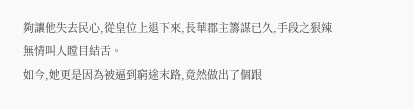夠讓他失去民心,從皇位上退下來,長華郡主籌謀已久,手段之狠辣無情叫人瞠目結舌。
如今,她更是因為被逼到窮途末路,竟然做出了個跟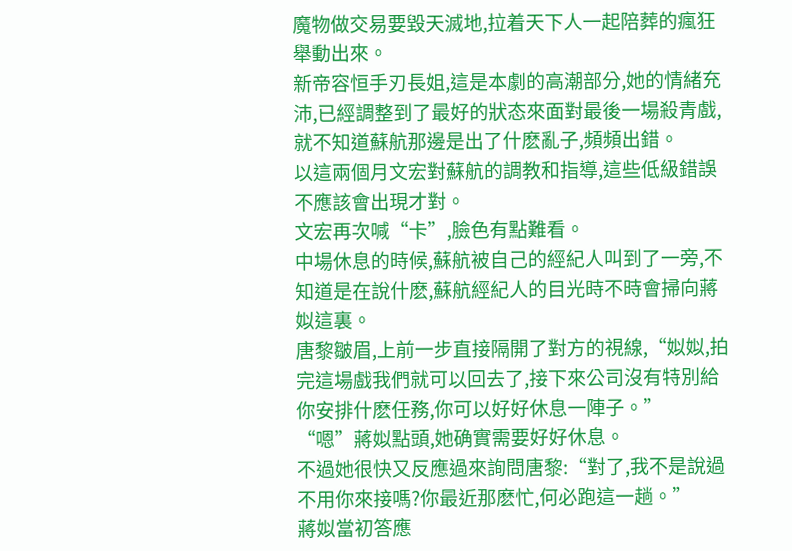魔物做交易要毀天滅地,拉着天下人一起陪葬的瘋狂舉動出來。
新帝容恒手刃長姐,這是本劇的高潮部分,她的情緒充沛,已經調整到了最好的狀态來面對最後一場殺青戲,就不知道蘇航那邊是出了什麽亂子,頻頻出錯。
以這兩個月文宏對蘇航的調教和指導,這些低級錯誤不應該會出現才對。
文宏再次喊“卡”,臉色有點難看。
中場休息的時候,蘇航被自己的經紀人叫到了一旁,不知道是在說什麽,蘇航經紀人的目光時不時會掃向蔣姒這裏。
唐黎皺眉,上前一步直接隔開了對方的視線,“姒姒,拍完這場戲我們就可以回去了,接下來公司沒有特別給你安排什麽任務,你可以好好休息一陣子。”
“嗯”蔣姒點頭,她确實需要好好休息。
不過她很快又反應過來詢問唐黎:“對了,我不是說過不用你來接嗎?你最近那麽忙,何必跑這一趟。”
蔣姒當初答應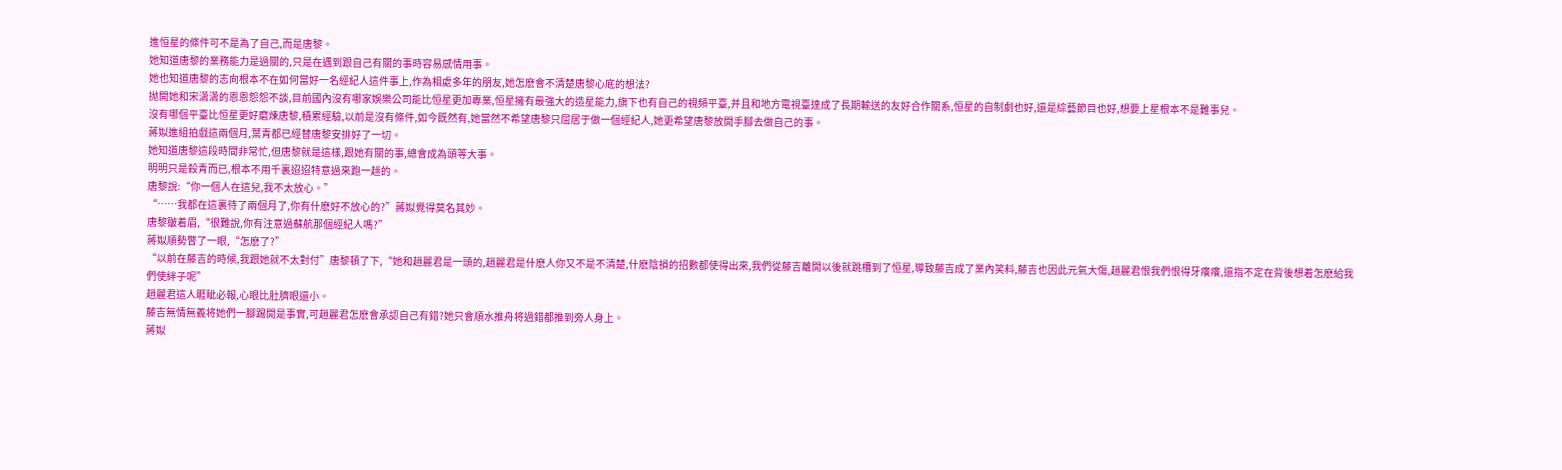進恒星的條件可不是為了自己,而是唐黎。
她知道唐黎的業務能力是過關的,只是在遇到跟自己有關的事時容易感情用事。
她也知道唐黎的志向根本不在如何當好一名經紀人這件事上,作為相處多年的朋友,她怎麽會不清楚唐黎心底的想法?
抛開她和宋潇潇的恩恩怨怨不談,目前國內沒有哪家娛樂公司能比恒星更加專業,恒星擁有最強大的造星能力,旗下也有自己的視頻平臺,并且和地方電視臺達成了長期輸送的友好合作關系,恒星的自制劇也好,還是綜藝節目也好,想要上星根本不是難事兒。
沒有哪個平臺比恒星更好磨煉唐黎,積累經驗,以前是沒有條件,如今既然有,她當然不希望唐黎只屈居于做一個經紀人,她更希望唐黎放開手腳去做自己的事。
蔣姒進組拍戲這兩個月,葉青都已經替唐黎安排好了一切。
她知道唐黎這段時間非常忙,但唐黎就是這樣,跟她有關的事,總會成為頭等大事。
明明只是殺青而已,根本不用千裏迢迢特意過來跑一趟的。
唐黎說:“你一個人在這兒,我不太放心。”
“……我都在這裏待了兩個月了,你有什麽好不放心的?”蔣姒覺得莫名其妙。
唐黎皺着眉,“很難說,你有注意過蘇航那個經紀人嗎?”
蔣姒順勢瞥了一眼,“怎麽了?”
“以前在藤吉的時候,我跟她就不太對付”唐黎頓了下,“她和趙麗君是一頭的,趙麗君是什麽人你又不是不清楚,什麽陰損的招數都使得出來,我們從藤吉離開以後就跳槽到了恒星,導致藤吉成了業內笑料,藤吉也因此元氣大傷,趙麗君恨我們恨得牙癢癢,還指不定在背後想着怎麽給我們使絆子呢”
趙麗君這人睚眦必報,心眼比肚臍眼還小。
藤吉無情無義将她們一腳踢開是事實,可趙麗君怎麽會承認自己有錯?她只會順水推舟将過錯都推到旁人身上。
蔣姒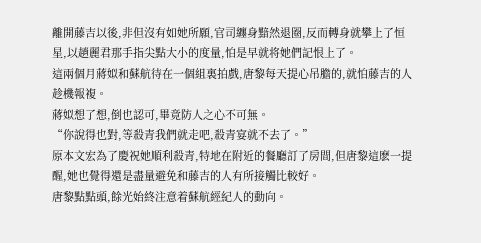離開藤吉以後,非但沒有如她所願,官司纏身黯然退圈,反而轉身就攀上了恒星,以趙麗君那手指尖點大小的度量,怕是早就将她們記恨上了。
這兩個月蔣姒和蘇航待在一個組裏拍戲,唐黎每天提心吊膽的,就怕藤吉的人趁機報複。
蔣姒想了想,倒也認可,畢竟防人之心不可無。
“你說得也對,等殺青我們就走吧,殺青宴就不去了。”
原本文宏為了慶祝她順利殺青,特地在附近的餐廳訂了房間,但唐黎這麽一提醒,她也覺得還是盡量避免和藤吉的人有所接觸比較好。
唐黎點點頭,餘光始終注意着蘇航經紀人的動向。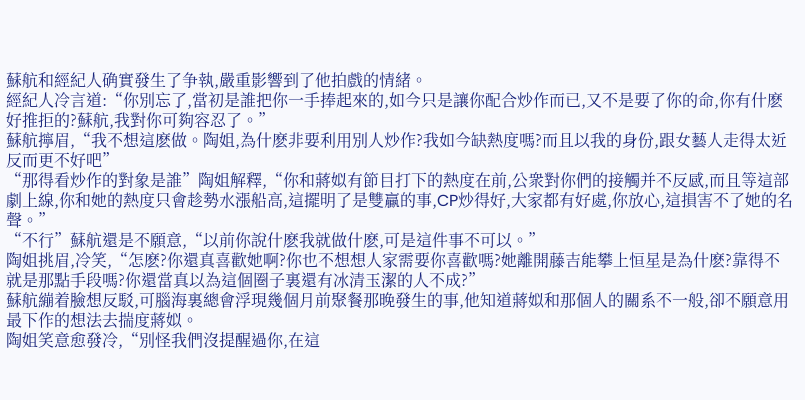蘇航和經紀人确實發生了争執,嚴重影響到了他拍戲的情緒。
經紀人冷言道:“你別忘了,當初是誰把你一手捧起來的,如今只是讓你配合炒作而已,又不是要了你的命,你有什麽好推拒的?蘇航,我對你可夠容忍了。”
蘇航擰眉,“我不想這麽做。陶姐,為什麽非要利用別人炒作?我如今缺熱度嗎?而且以我的身份,跟女藝人走得太近反而更不好吧”
“那得看炒作的對象是誰”陶姐解釋,“你和蔣姒有節目打下的熱度在前,公衆對你們的接觸并不反感,而且等這部劇上線,你和她的熱度只會趁勢水漲船高,這擺明了是雙贏的事,CP炒得好,大家都有好處,你放心,這損害不了她的名聲。”
“不行”蘇航還是不願意,“以前你說什麽我就做什麽,可是這件事不可以。”
陶姐挑眉,冷笑,“怎麽?你還真喜歡她啊?你也不想想人家需要你喜歡嗎?她離開藤吉能攀上恒星是為什麽?靠得不就是那點手段嗎?你還當真以為這個圈子裏還有冰清玉潔的人不成?”
蘇航繃着臉想反駁,可腦海裏總會浮現幾個月前聚餐那晚發生的事,他知道蔣姒和那個人的關系不一般,卻不願意用最下作的想法去揣度蔣姒。
陶姐笑意愈發冷,“別怪我們沒提醒過你,在這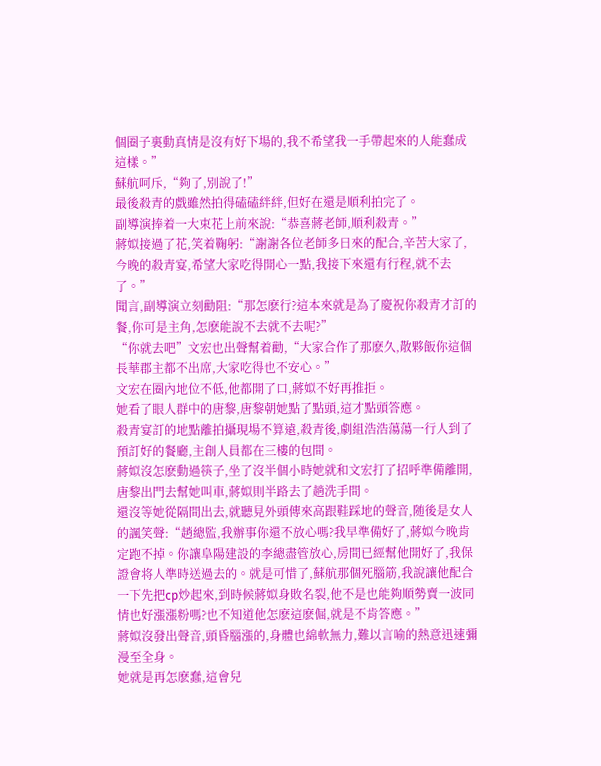個圈子裏動真情是沒有好下場的,我不希望我一手帶起來的人能蠢成這樣。”
蘇航呵斥,“夠了,別說了!”
最後殺青的戲雖然拍得磕磕絆絆,但好在還是順利拍完了。
副導演捧着一大束花上前來說:“恭喜蔣老師,順利殺青。”
蔣姒接過了花,笑着鞠躬:“謝謝各位老師多日來的配合,辛苦大家了,今晚的殺青宴,希望大家吃得開心一點,我接下來還有行程,就不去了。”
聞言,副導演立刻勸阻:“那怎麽行?這本來就是為了慶祝你殺青才訂的餐,你可是主角,怎麽能說不去就不去呢?”
“你就去吧”文宏也出聲幫着勸,“大家合作了那麽久,散夥飯你這個長華郡主都不出席,大家吃得也不安心。”
文宏在圈內地位不低,他都開了口,蔣姒不好再推拒。
她看了眼人群中的唐黎,唐黎朝她點了點頭,這才點頭答應。
殺青宴訂的地點離拍攝現場不算遠,殺青後,劇組浩浩蕩蕩一行人到了預訂好的餐廳,主創人員都在三樓的包間。
蔣姒沒怎麽動過筷子,坐了沒半個小時她就和文宏打了招呼準備離開,唐黎出門去幫她叫車,蔣姒則半路去了趟洗手間。
還沒等她從隔間出去,就聽見外頭傳來高跟鞋踩地的聲音,随後是女人的諷笑聲:“趙總監,我辦事你還不放心嗎?我早準備好了,蔣姒今晚肯定跑不掉。你讓阜陽建設的李總盡管放心,房間已經幫他開好了,我保證會将人準時送過去的。就是可惜了,蘇航那個死腦筋,我說讓他配合一下先把cp炒起來,到時候蔣姒身敗名裂,他不是也能夠順勢賣一波同情也好漲漲粉嗎?也不知道他怎麽這麽倔,就是不肯答應。”
蔣姒沒發出聲音,頭昏腦漲的,身體也綿軟無力,難以言喻的熱意迅速彌漫至全身。
她就是再怎麽蠢,這會兒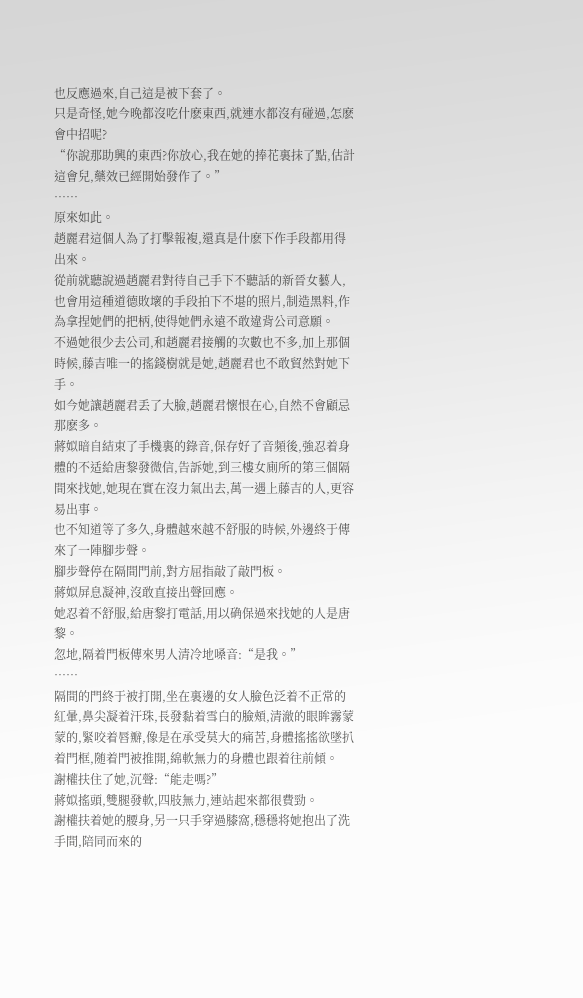也反應過來,自己這是被下套了。
只是奇怪,她今晚都沒吃什麽東西,就連水都沒有碰過,怎麽會中招呢?
“你說那助興的東西?你放心,我在她的捧花裏抹了點,估計這會兒,藥效已經開始發作了。”
……
原來如此。
趙麗君這個人為了打擊報複,還真是什麽下作手段都用得出來。
從前就聽說過趙麗君對待自己手下不聽話的新晉女藝人,也會用這種道德敗壞的手段拍下不堪的照片,制造黑料,作為拿捏她們的把柄,使得她們永遠不敢違背公司意願。
不過她很少去公司,和趙麗君接觸的次數也不多,加上那個時候,藤吉唯一的搖錢樹就是她,趙麗君也不敢貿然對她下手。
如今她讓趙麗君丢了大臉,趙麗君懷恨在心,自然不會顧忌那麽多。
蔣姒暗自結束了手機裏的錄音,保存好了音頻後,強忍着身體的不适給唐黎發微信,告訴她,到三樓女廁所的第三個隔間來找她,她現在實在沒力氣出去,萬一遇上藤吉的人,更容易出事。
也不知道等了多久,身體越來越不舒服的時候,外邊終于傳來了一陣腳步聲。
腳步聲停在隔間門前,對方屈指敲了敲門板。
蔣姒屏息凝神,沒敢直接出聲回應。
她忍着不舒服,給唐黎打電話,用以确保過來找她的人是唐黎。
忽地,隔着門板傳來男人清冷地嗓音:“是我。”
……
隔間的門終于被打開,坐在裏邊的女人臉色泛着不正常的紅暈,鼻尖凝着汗珠,長發黏着雪白的臉頰,清澈的眼眸霧蒙蒙的,緊咬着唇瓣,像是在承受莫大的痛苦,身體搖搖欲墜扒着門框,随着門被推開,綿軟無力的身體也跟着往前傾。
謝權扶住了她,沉聲:“能走嗎?”
蔣姒搖頭,雙腿發軟,四肢無力,連站起來都很費勁。
謝權扶着她的腰身,另一只手穿過膝窩,穩穩将她抱出了洗手間,陪同而來的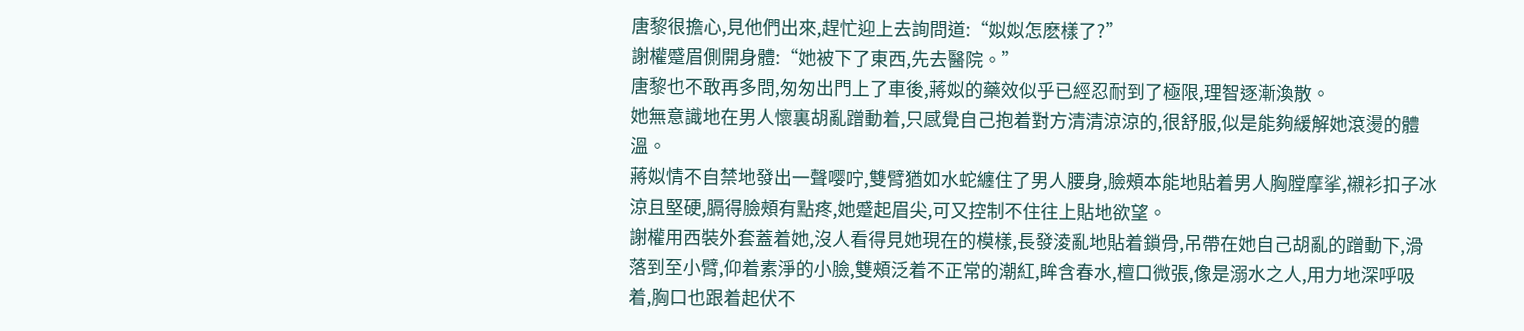唐黎很擔心,見他們出來,趕忙迎上去詢問道:“姒姒怎麽樣了?”
謝權蹙眉側開身體:“她被下了東西,先去醫院。”
唐黎也不敢再多問,匆匆出門上了車後,蔣姒的藥效似乎已經忍耐到了極限,理智逐漸渙散。
她無意識地在男人懷裏胡亂蹭動着,只感覺自己抱着對方清清涼涼的,很舒服,似是能夠緩解她滾燙的體溫。
蔣姒情不自禁地發出一聲嘤咛,雙臂猶如水蛇纏住了男人腰身,臉頰本能地貼着男人胸膛摩挲,襯衫扣子冰涼且堅硬,膈得臉頰有點疼,她蹙起眉尖,可又控制不住往上貼地欲望。
謝權用西裝外套蓋着她,沒人看得見她現在的模樣,長發淩亂地貼着鎖骨,吊帶在她自己胡亂的蹭動下,滑落到至小臂,仰着素淨的小臉,雙頰泛着不正常的潮紅,眸含春水,檀口微張,像是溺水之人,用力地深呼吸着,胸口也跟着起伏不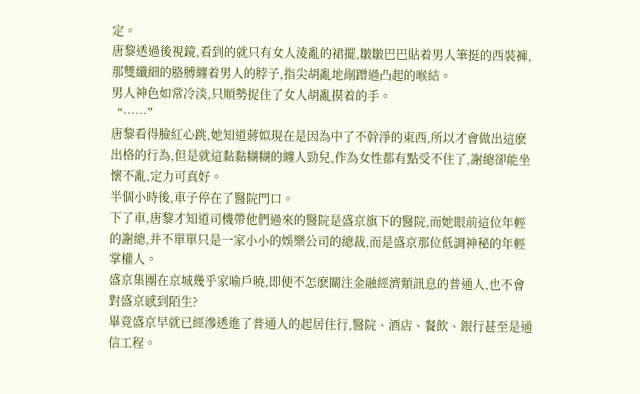定。
唐黎透過後視鏡,看到的就只有女人淩亂的裙擺,皺皺巴巴貼着男人筆挺的西裝褲,那雙纖細的胳膊纏着男人的脖子,指尖胡亂地剮蹭過凸起的喉結。
男人神色如常冷淡,只順勢捉住了女人胡亂摸着的手。
“……”
唐黎看得臉紅心跳,她知道蔣姒現在是因為中了不幹淨的東西,所以才會做出這麽出格的行為,但是就這黏黏糊糊的纏人勁兒,作為女性都有點受不住了,謝總卻能坐懷不亂,定力可真好。
半個小時後,車子停在了醫院門口。
下了車,唐黎才知道司機帶他們過來的醫院是盛京旗下的醫院,而她眼前這位年輕的謝總,并不單單只是一家小小的娛樂公司的總裁,而是盛京那位低調神秘的年輕掌權人。
盛京集團在京城幾乎家喻戶曉,即便不怎麽關注金融經濟類訊息的普通人,也不會對盛京感到陌生?
畢竟盛京早就已經滲透進了普通人的起居住行,醫院、酒店、餐飲、銀行甚至是通信工程。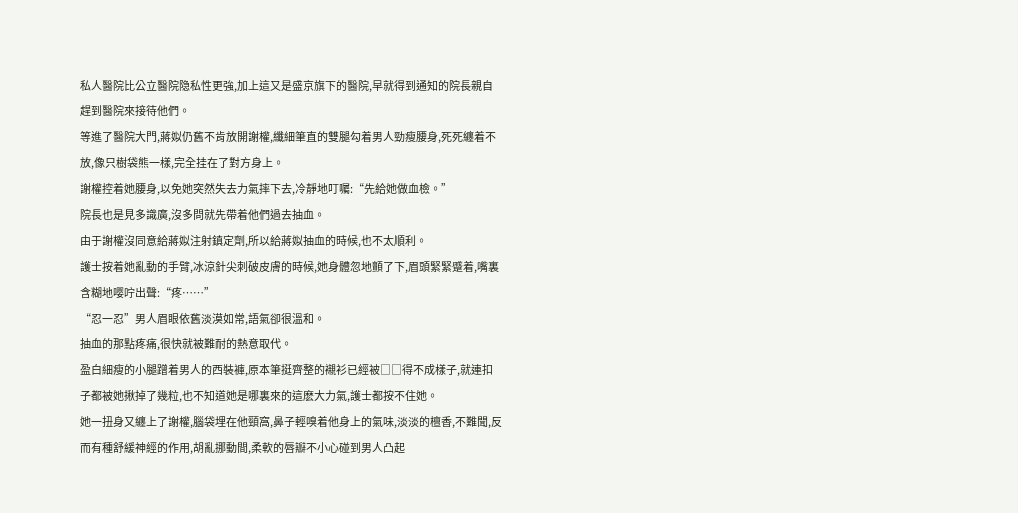私人醫院比公立醫院隐私性更強,加上這又是盛京旗下的醫院,早就得到通知的院長親自趕到醫院來接待他們。
等進了醫院大門,蔣姒仍舊不肯放開謝權,纖細筆直的雙腿勾着男人勁瘦腰身,死死纏着不放,像只樹袋熊一樣,完全挂在了對方身上。
謝權控着她腰身,以免她突然失去力氣摔下去,冷靜地叮囑:“先給她做血檢。”
院長也是見多識廣,沒多問就先帶着他們過去抽血。
由于謝權沒同意給蔣姒注射鎮定劑,所以給蔣姒抽血的時候,也不太順利。
護士按着她亂動的手臂,冰涼針尖刺破皮膚的時候,她身體忽地顫了下,眉頭緊緊蹙着,嘴裏含糊地嘤咛出聲:“疼……”
“忍一忍”男人眉眼依舊淡漠如常,語氣卻很溫和。
抽血的那點疼痛,很快就被難耐的熱意取代。
盈白細瘦的小腿蹭着男人的西裝褲,原本筆挺齊整的襯衫已經被□□得不成樣子,就連扣子都被她揪掉了幾粒,也不知道她是哪裏來的這麽大力氣,護士都按不住她。
她一扭身又纏上了謝權,腦袋埋在他頸窩,鼻子輕嗅着他身上的氣味,淡淡的檀香,不難聞,反而有種舒緩神經的作用,胡亂挪動間,柔軟的唇瓣不小心碰到男人凸起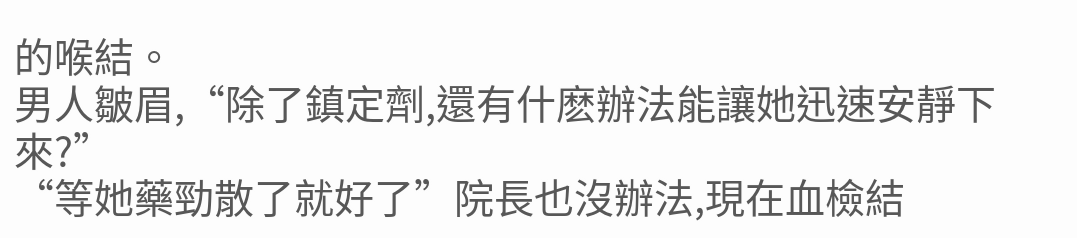的喉結。
男人皺眉,“除了鎮定劑,還有什麽辦法能讓她迅速安靜下來?”
“等她藥勁散了就好了”院長也沒辦法,現在血檢結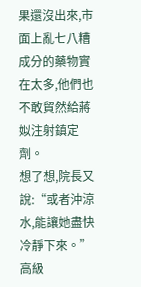果還沒出來,市面上亂七八糟成分的藥物實在太多,他們也不敢貿然給蔣姒注射鎮定劑。
想了想,院長又說:“或者沖涼水,能讓她盡快冷靜下來。”
高級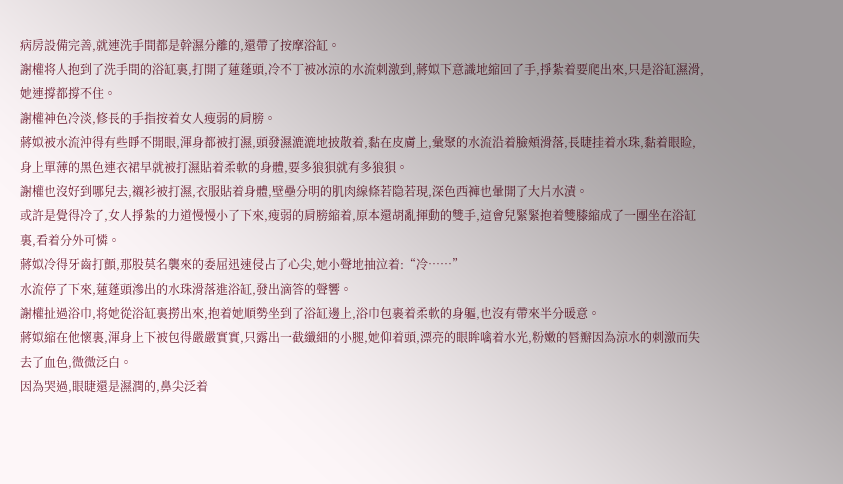病房設備完善,就連洗手間都是幹濕分離的,還帶了按摩浴缸。
謝權将人抱到了洗手間的浴缸裏,打開了蓮蓬頭,冷不丁被冰涼的水流刺激到,蔣姒下意識地縮回了手,掙紮着要爬出來,只是浴缸濕滑,她連撐都撐不住。
謝權神色冷淡,修長的手指按着女人瘦弱的肩膀。
蔣姒被水流沖得有些睜不開眼,渾身都被打濕,頭發濕漉漉地披散着,黏在皮膚上,彙聚的水流沿着臉頰滑落,長睫挂着水珠,黏着眼睑,身上單薄的黑色連衣裙早就被打濕貼着柔軟的身體,要多狼狽就有多狼狽。
謝權也沒好到哪兒去,襯衫被打濕,衣服貼着身體,壁壘分明的肌肉線條若隐若現,深色西褲也暈開了大片水漬。
或許是覺得冷了,女人掙紮的力道慢慢小了下來,瘦弱的肩膀縮着,原本還胡亂揮動的雙手,這會兒緊緊抱着雙膝縮成了一團坐在浴缸裏,看着分外可憐。
蔣姒冷得牙齒打顫,那股莫名襲來的委屈迅速侵占了心尖,她小聲地抽泣着:“冷……”
水流停了下來,蓮蓬頭滲出的水珠滑落進浴缸,發出滴答的聲響。
謝權扯過浴巾,将她從浴缸裏撈出來,抱着她順勢坐到了浴缸邊上,浴巾包裹着柔軟的身軀,也沒有帶來半分暖意。
蔣姒縮在他懷裏,渾身上下被包得嚴嚴實實,只露出一截纖細的小腿,她仰着頭,漂亮的眼眸噙着水光,粉嫩的唇瓣因為涼水的刺激而失去了血色,微微泛白。
因為哭過,眼睫還是濕潤的,鼻尖泛着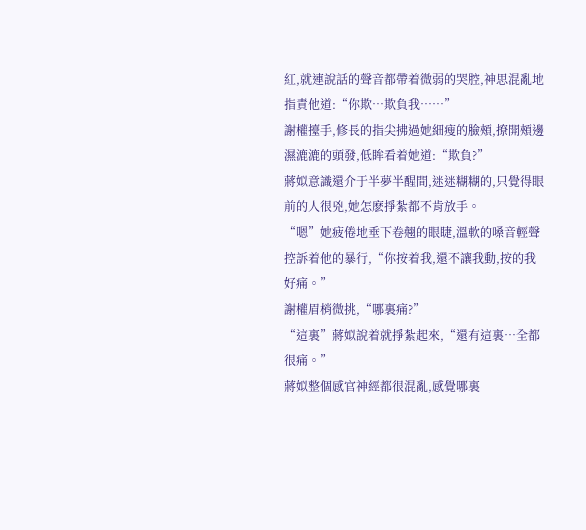紅,就連說話的聲音都帶着微弱的哭腔,神思混亂地指責他道:“你欺…欺負我……”
謝權擡手,修長的指尖拂過她細瘦的臉頰,撩開頰邊濕漉漉的頭發,低眸看着她道:“欺負?”
蔣姒意識還介于半夢半醒間,迷迷糊糊的,只覺得眼前的人很兇,她怎麽掙紮都不肯放手。
“嗯”她疲倦地垂下卷翹的眼睫,溫軟的嗓音輕聲控訴着他的暴行,“你按着我,還不讓我動,按的我好痛。”
謝權眉梢微挑,“哪裏痛?”
“這裏”蔣姒說着就掙紮起來,“還有這裏…全都很痛。”
蔣姒整個感官神經都很混亂,感覺哪裏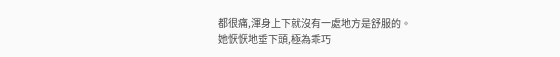都很痛,渾身上下就沒有一處地方是舒服的。
她恹恹地垂下頭,極為乖巧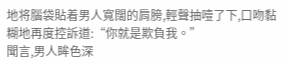地将腦袋貼着男人寬闊的肩膀,輕聲抽噎了下,口吻黏糊地再度控訴道:“你就是欺負我。”
聞言,男人眸色深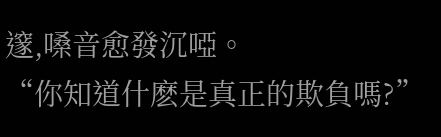邃,嗓音愈發沉啞。
“你知道什麽是真正的欺負嗎?”